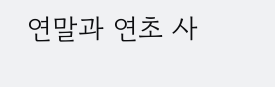연말과 연초 사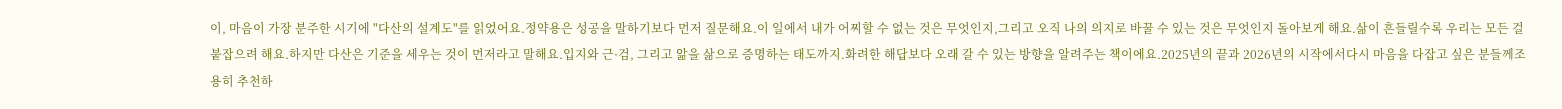이, 마음이 가장 분주한 시기에 "다산의 설계도"를 읽었어요.정약용은 성공을 말하기보다 먼저 질문해요.이 일에서 내가 어찌할 수 없는 것은 무엇인지,그리고 오직 나의 의지로 바꿀 수 있는 것은 무엇인지 돌아보게 해요.삶이 흔들릴수록 우리는 모든 걸 붙잡으려 해요.하지만 다산은 기준을 세우는 것이 먼저라고 말해요.입지와 근·검, 그리고 앎을 삶으로 증명하는 태도까지.화려한 해답보다 오래 갈 수 있는 방향을 알려주는 책이에요.2025년의 끝과 2026년의 시작에서다시 마음을 다잡고 싶은 분들께조용히 추천하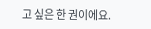고 싶은 한 권이에요.